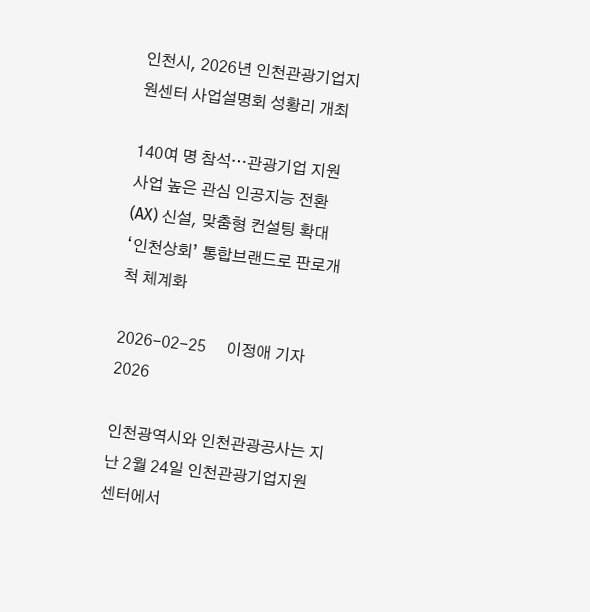인천시, 2026년 인천관광기업지원센터 사업설명회 성황리 개최

140여 명 참석…관광기업 지원사업 높은 관심 인공지능 전환(AX) 신설, 맞춤형 컨설팅 확대 ‘인천상회’ 통합브랜드로 판로개척 체계화

2026-02-25     이정애 기자
2026

인천광역시와 인천관광공사는 지난 2월 24일 인천관광기업지원센터에서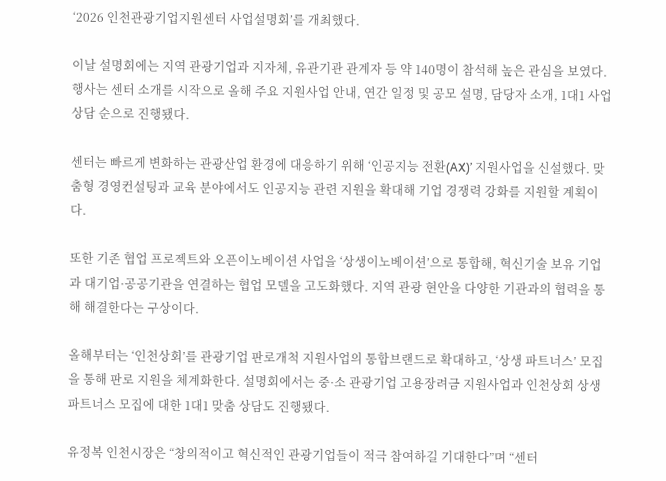‘2026 인천관광기업지원센터 사업설명회’를 개최했다.

이날 설명회에는 지역 관광기업과 지자체, 유관기관 관계자 등 약 140명이 참석해 높은 관심을 보였다. 행사는 센터 소개를 시작으로 올해 주요 지원사업 안내, 연간 일정 및 공모 설명, 담당자 소개, 1대1 사업상담 순으로 진행됐다.

센터는 빠르게 변화하는 관광산업 환경에 대응하기 위해 ‘인공지능 전환(AX)’ 지원사업을 신설했다. 맞춤형 경영컨설팅과 교육 분야에서도 인공지능 관련 지원을 확대해 기업 경쟁력 강화를 지원할 계획이다.

또한 기존 협업 프로젝트와 오픈이노베이션 사업을 ‘상생이노베이션’으로 통합해, 혁신기술 보유 기업과 대기업·공공기관을 연결하는 협업 모델을 고도화했다. 지역 관광 현안을 다양한 기관과의 협력을 통해 해결한다는 구상이다.

올해부터는 ‘인천상회’를 관광기업 판로개척 지원사업의 통합브랜드로 확대하고, ‘상생 파트너스’ 모집을 통해 판로 지원을 체계화한다. 설명회에서는 중·소 관광기업 고용장려금 지원사업과 인천상회 상생 파트너스 모집에 대한 1대1 맞춤 상담도 진행됐다.

유정복 인천시장은 “창의적이고 혁신적인 관광기업들이 적극 참여하길 기대한다”며 “센터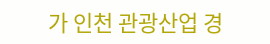가 인천 관광산업 경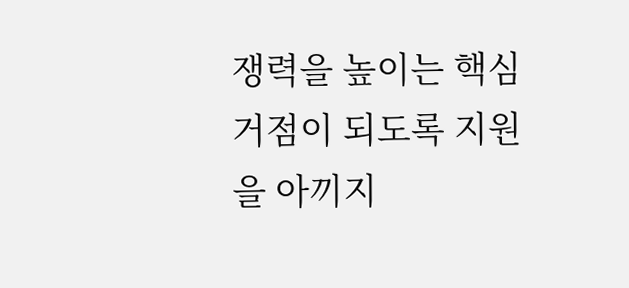쟁력을 높이는 핵심 거점이 되도록 지원을 아끼지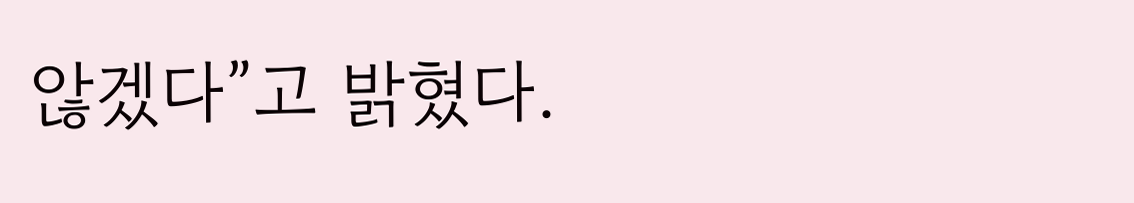않겠다”고 밝혔다.